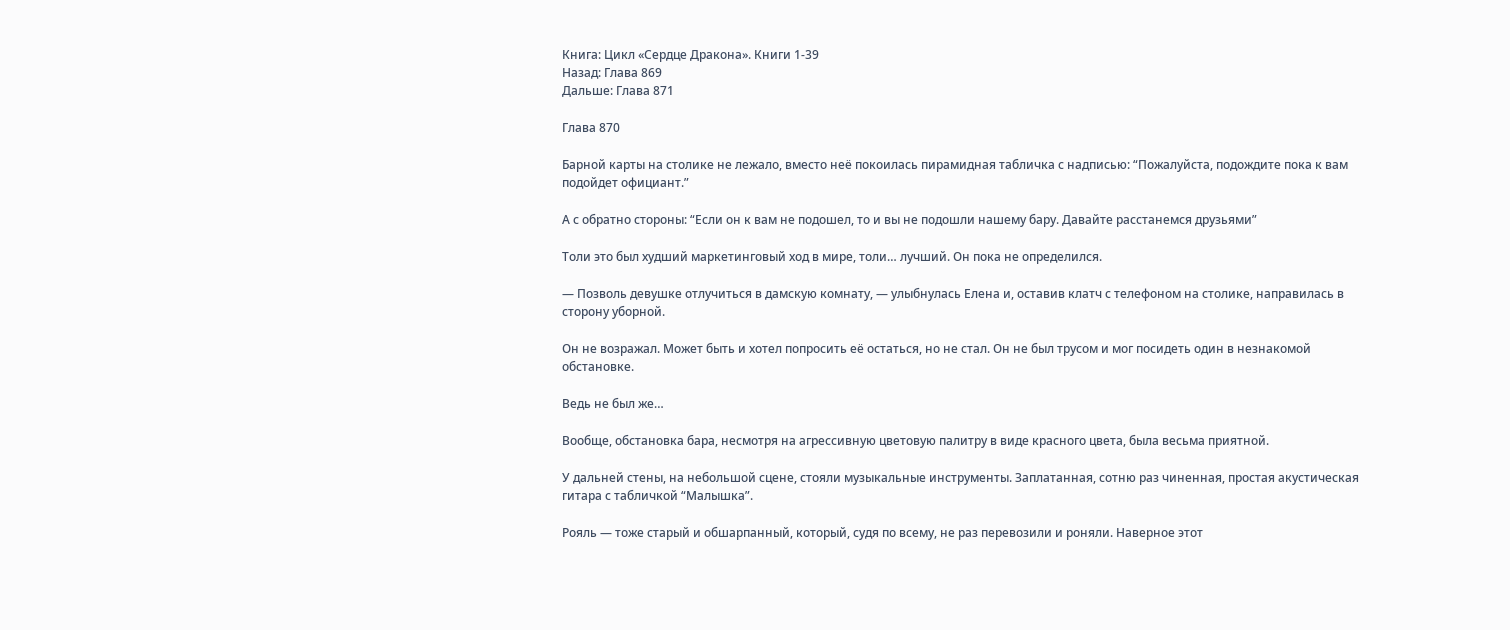Книга: Цикл «Сердце Дракона». Книги 1-39
Назад: Глава 869
Дальше: Глава 871

Глава 870

Барной карты на столике не лежало, вместо неё покоилась пирамидная табличка с надписью: “Пожалуйста, подождите пока к вам подойдет официант.”

А с обратно стороны: “Если он к вам не подошел, то и вы не подошли нашему бару. Давайте расстанемся друзьями”

Толи это был худший маркетинговый ход в мире, толи… лучший. Он пока не определился.

— Позволь девушке отлучиться в дамскую комнату, — улыбнулась Елена и, оставив клатч с телефоном на столике, направилась в сторону уборной.

Он не возражал. Может быть и хотел попросить её остаться, но не стал. Он не был трусом и мог посидеть один в незнакомой обстановке.

Ведь не был же…

Вообще, обстановка бара, несмотря на агрессивную цветовую палитру в виде красного цвета, была весьма приятной.

У дальней стены, на небольшой сцене, стояли музыкальные инструменты. Заплатанная, сотню раз чиненная, простая акустическая гитара с табличкой “Малышка”.

Рояль — тоже старый и обшарпанный, который, судя по всему, не раз перевозили и роняли. Наверное этот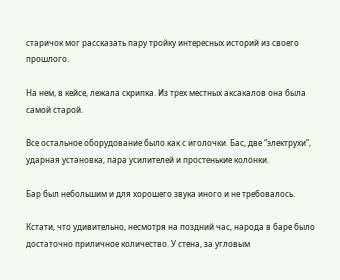старичок мог рассказать пару тройку интересных историй из своего прошлого.

На нем, в кейсе, лежала скрипка. Из трех местных аксакалов она была самой старой.

Все остальное оборудование было как с иголочки. Бас, две “электрухи”, ударная установка, пара усилителей и простенькие колонки.

Бар был небольшим и для хорошего звука иного и не требовалось.

Кстати, что удивительно, несмотря на поздний час, народа в баре было достаточно приличное количество. У стена, за угловым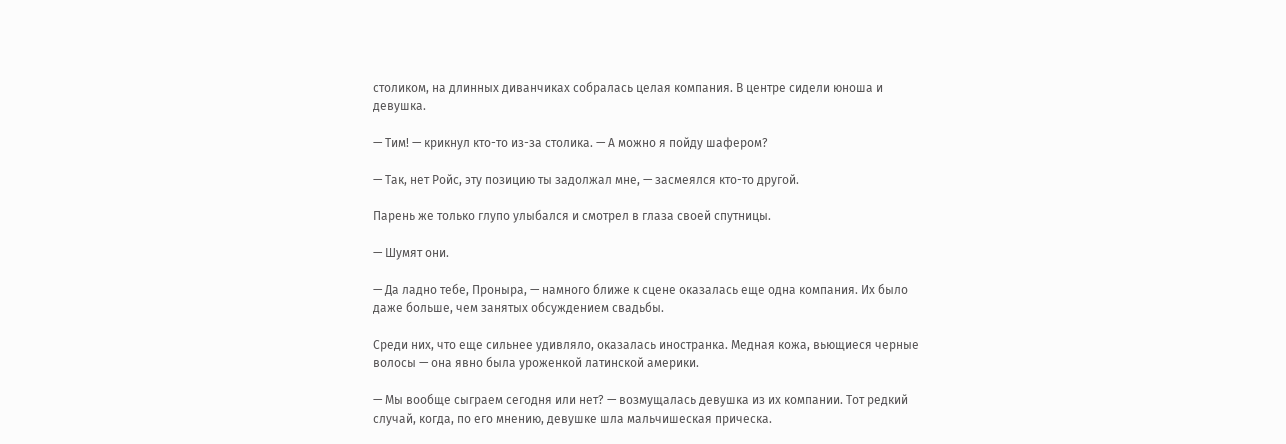столиком, на длинных диванчиках собралась целая компания. В центре сидели юноша и девушка.

— Тим! — крикнул кто-то из-за столика. — А можно я пойду шафером?

— Так, нет Ройс, эту позицию ты задолжал мне, — засмеялся кто-то другой.

Парень же только глупо улыбался и смотрел в глаза своей спутницы.

— Шумят они.

— Да ладно тебе, Проныра, — намного ближе к сцене оказалась еще одна компания. Их было даже больше, чем занятых обсуждением свадьбы.

Среди них, что еще сильнее удивляло, оказалась иностранка. Медная кожа, вьющиеся черные волосы — она явно была уроженкой латинской америки.

— Мы вообще сыграем сегодня или нет? — возмущалась девушка из их компании. Тот редкий случай, когда, по его мнению, девушке шла мальчишеская прическа.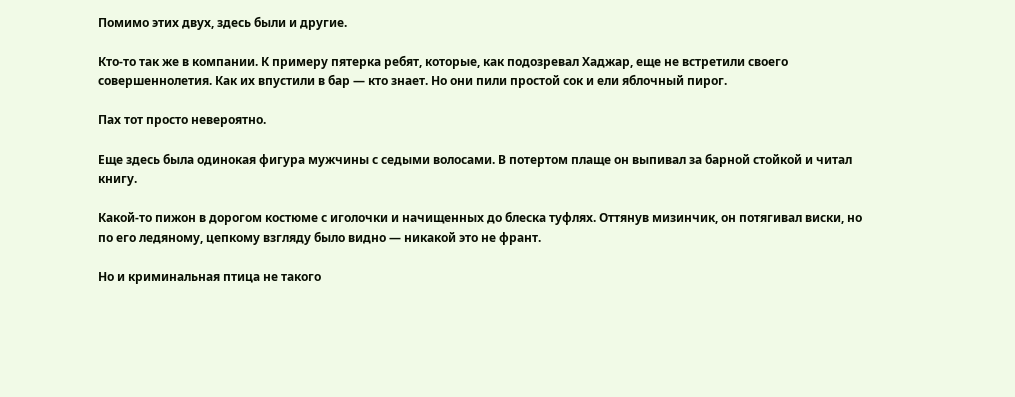Помимо этих двух, здесь были и другие.

Кто-то так же в компании. К примеру пятерка ребят, которые, как подозревал Хаджар, еще не встретили своего совершеннолетия. Как их впустили в бар — кто знает. Но они пили простой сок и ели яблочный пирог.

Пах тот просто невероятно.

Еще здесь была одинокая фигура мужчины с седыми волосами. В потертом плаще он выпивал за барной стойкой и читал книгу.

Какой-то пижон в дорогом костюме с иголочки и начищенных до блеска туфлях. Оттянув мизинчик, он потягивал виски, но по его ледяному, цепкому взгляду было видно — никакой это не франт.

Но и криминальная птица не такого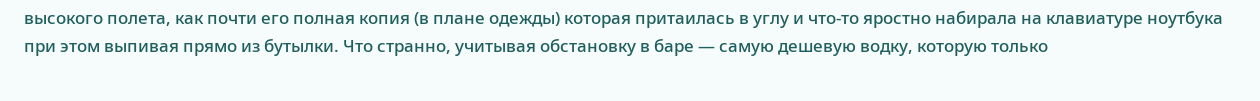высокого полета, как почти его полная копия (в плане одежды) которая притаилась в углу и что-то яростно набирала на клавиатуре ноутбука при этом выпивая прямо из бутылки. Что странно, учитывая обстановку в баре — самую дешевую водку, которую только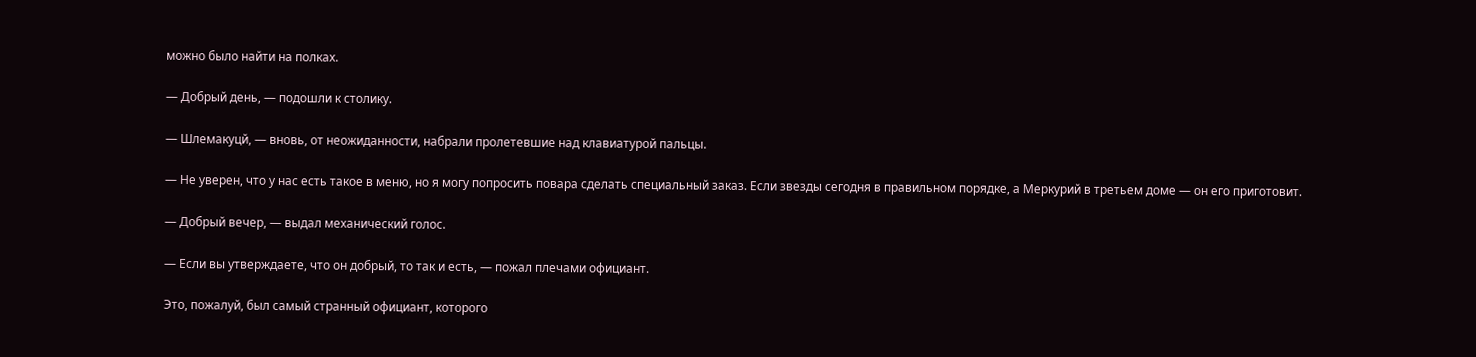можно было найти на полках.

— Добрый день, — подошли к столику.

— Шлемакуцй, — вновь, от неожиданности, набрали пролетевшие над клавиатурой пальцы.

— Не уверен, что у нас есть такое в меню, но я могу попросить повара сделать специальный заказ. Если звезды сегодня в правильном порядке, а Меркурий в третьем доме — он его приготовит.

— Добрый вечер, — выдал механический голос.

— Если вы утверждаете, что он добрый, то так и есть, — пожал плечами официант.

Это, пожалуй, был самый странный официант, которого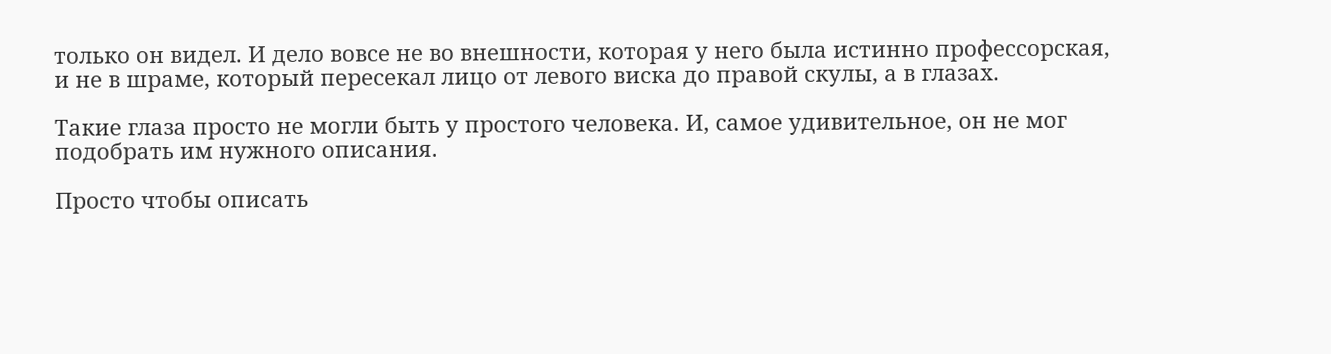только он видел. И дело вовсе не во внешности, которая у него была истинно профессорская, и не в шраме, который пересекал лицо от левого виска до правой скулы, а в глазах.

Такие глаза просто не могли быть у простого человека. И, самое удивительное, он не мог подобрать им нужного описания.

Просто чтобы описать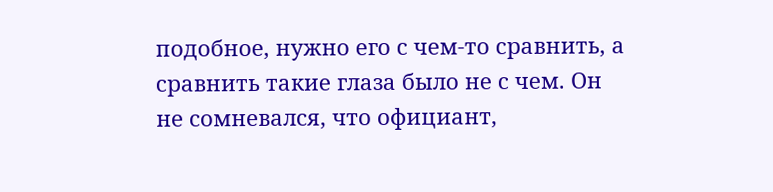подобное, нужно его с чем-то сравнить, а сравнить такие глаза было не с чем. Он не сомневался, что официант,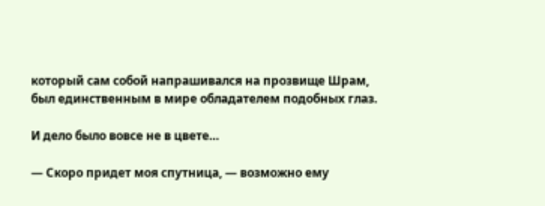который сам собой напрашивался на прозвище Шрам, был единственным в мире обладателем подобных глаз.

И дело было вовсе не в цвете…

— Скоро придет моя спутница, — возможно ему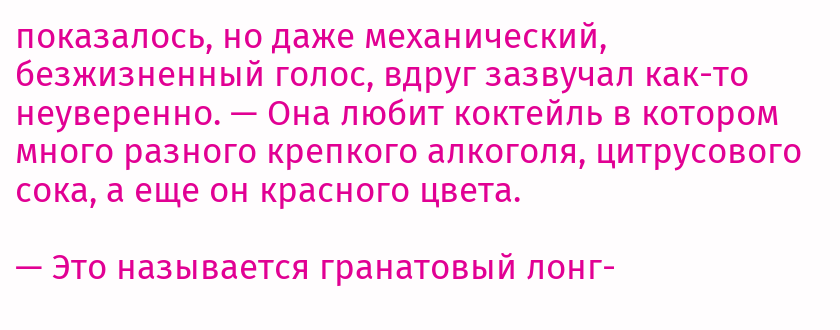показалось, но даже механический, безжизненный голос, вдруг зазвучал как-то неуверенно. — Она любит коктейль в котором много разного крепкого алкоголя, цитрусового сока, а еще он красного цвета.

— Это называется гранатовый лонг-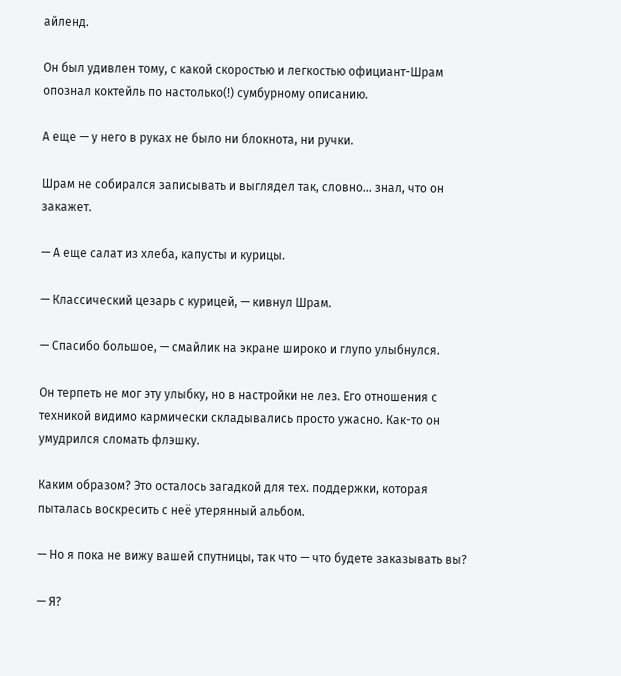айленд.

Он был удивлен тому, с какой скоростью и легкостью официант-Шрам опознал коктейль по настолько(!) сумбурному описанию.

А еще — у него в руках не было ни блокнота, ни ручки.

Шрам не собирался записывать и выглядел так, словно… знал, что он закажет.

— А еще салат из хлеба, капусты и курицы.

— Классический цезарь с курицей, — кивнул Шрам.

— Спасибо большое, — смайлик на экране широко и глупо улыбнулся.

Он терпеть не мог эту улыбку, но в настройки не лез. Его отношения с техникой видимо кармически складывались просто ужасно. Как-то он умудрился сломать флэшку.

Каким образом? Это осталось загадкой для тех. поддержки, которая пыталась воскресить с неё утерянный альбом.

— Но я пока не вижу вашей спутницы, так что — что будете заказывать вы?

— Я?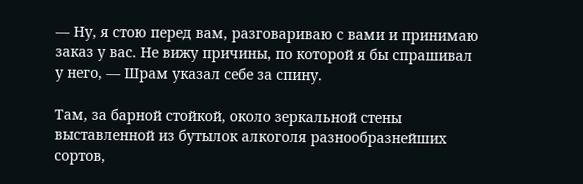— Ну, я стою перед вам, разговариваю с вами и принимаю заказ у вас. Не вижу причины, по которой я бы спрашивал у него, — Шрам указал себе за спину.

Там, за барной стойкой, около зеркальной стены выставленной из бутылок алкоголя разнообразнейших сортов,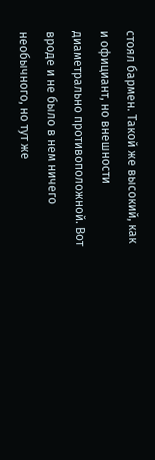стоял бармен. Такой же высокий, как и официант, но внешности диаметрально противоположной. Вот вроде и не было в нем ничего необычного, но тут же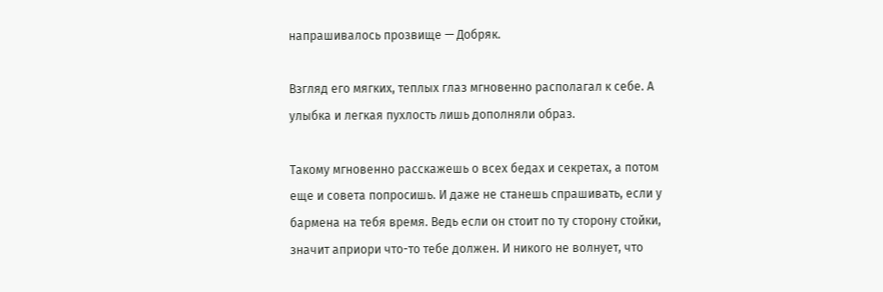напрашивалось прозвище — Добряк.

Взгляд его мягких, теплых глаз мгновенно располагал к себе. А улыбка и легкая пухлость лишь дополняли образ.

Такому мгновенно расскажешь о всех бедах и секретах, а потом еще и совета попросишь. И даже не станешь спрашивать, если у бармена на тебя время. Ведь если он стоит по ту сторону стойки, значит априори что-то тебе должен. И никого не волнует, что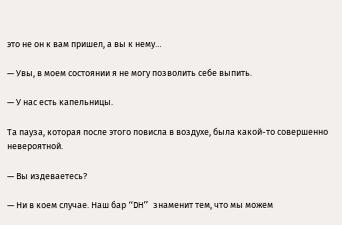это не он к вам пришел, а вы к нему…

— Увы, в моем состоянии я не могу позволить себе выпить.

— У нас есть капельницы.

Та пауза, которая после этого повисла в воздухе, была какой-то совершенно невероятной.

— Вы издеваетесь?

— Ни в коем случае. Наш бар “DH” знаменит тем, что мы можем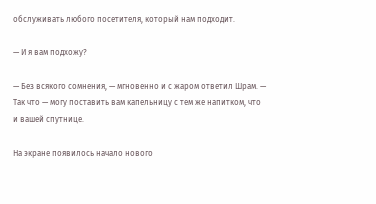обслуживать любого посетителя, который нам подходит.

— И я вам подхожу?

— Без всякого сомнения, — мгновенно и с жаром ответил Шрам. — Так что — могу поставить вам капельницу с тем же напитком, что и вашей спутнице.

На экране появилось начало нового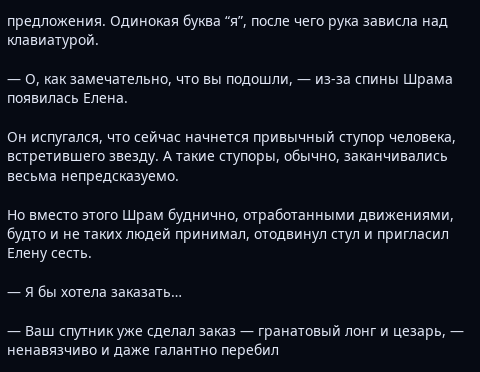предложения. Одинокая буква “я”, после чего рука зависла над клавиатурой.

— О, как замечательно, что вы подошли, — из-за спины Шрама появилась Елена.

Он испугался, что сейчас начнется привычный ступор человека, встретившего звезду. А такие ступоры, обычно, заканчивались весьма непредсказуемо.

Но вместо этого Шрам буднично, отработанными движениями, будто и не таких людей принимал, отодвинул стул и пригласил Елену сесть.

— Я бы хотела заказать…

— Ваш спутник уже сделал заказ — гранатовый лонг и цезарь, — ненавязчиво и даже галантно перебил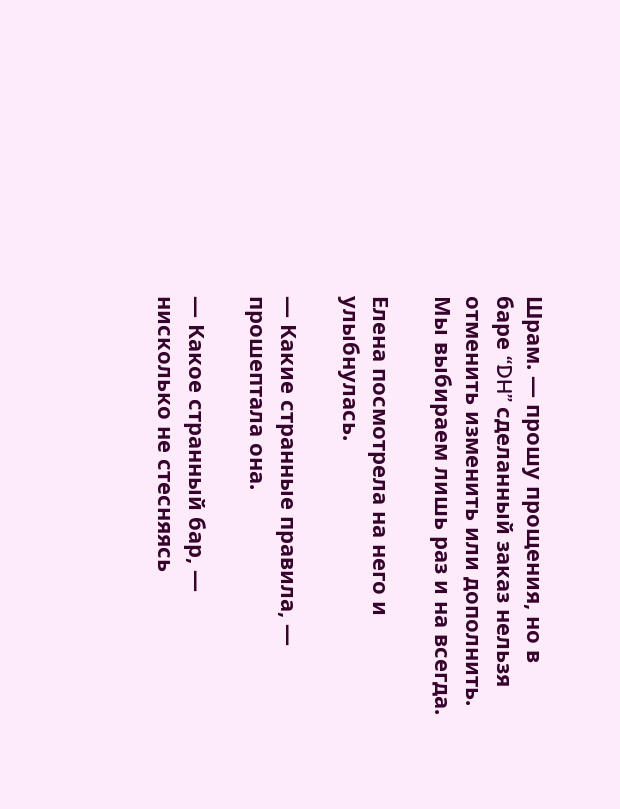Шрам. — прошу прощения, но в баре “DH” сделанный заказ нельзя отменить изменить или дополнить. Мы выбираем лишь раз и на всегда.

Елена посмотрела на него и улыбнулась.

— Какие странные правила, — прошептала она.

— Какое странный бар, — нисколько не стесняясь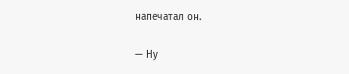напечатал он.

— Ну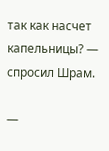так как насчет капельницы? — спросил Шрам.

—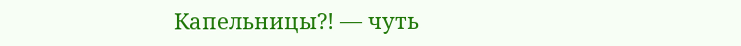Капельницы?! — чуть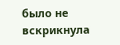было не вскрикнула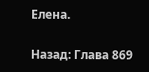Елена.

Назад: Глава 869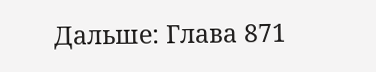Дальше: Глава 871